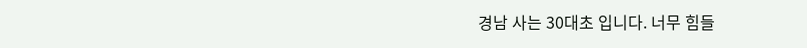경남 사는 30대초 입니다. 너무 힘들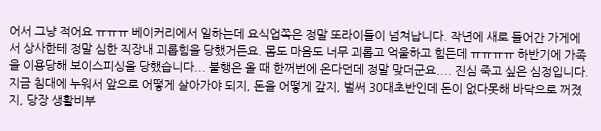어서 그냥 적어요 ㅠㅠㅠ 베이커리에서 일하는데 요식업쪽은 정말 또라이들이 넘쳐납니다. 작년에 새로 들어간 가게에서 상사한테 정말 심한 직장내 괴롭힘을 당했거든요. 몸도 마음도 너무 괴롭고 억울하고 힘든데 ㅠㅠㅠㅠ 하반기에 가족을 이용당해 보이스피싱을 당했습니다... 불행은 올 때 한꺼번에 온다던데 정말 맞더군요.... 진심 죽고 싶은 심정입니다. 지금 침대에 누워서 앞으로 어떻게 살아가야 되지, 돈을 어떻게 갚지, 벌써 30대초반인데 돈이 없다못해 바닥으로 꺼졌지, 당장 생활비부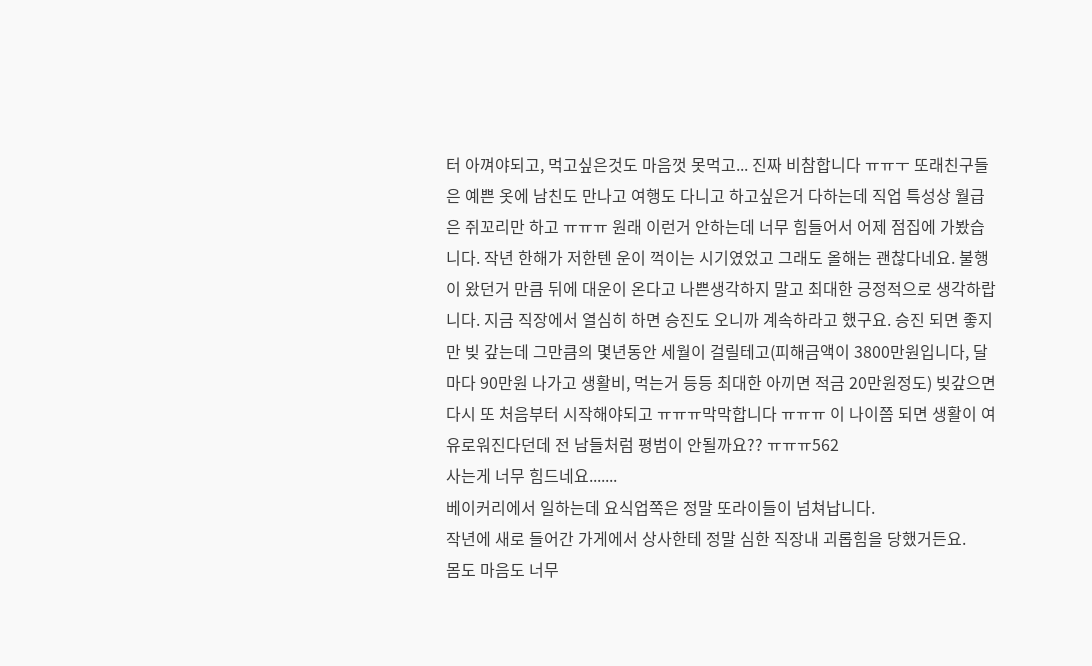터 아껴야되고, 먹고싶은것도 마음껏 못먹고... 진짜 비참합니다 ㅠㅠㅜ 또래친구들은 예쁜 옷에 남친도 만나고 여행도 다니고 하고싶은거 다하는데 직업 특성상 월급은 쥐꼬리만 하고 ㅠㅠㅠ 원래 이런거 안하는데 너무 힘들어서 어제 점집에 가봤습니다. 작년 한해가 저한텐 운이 꺽이는 시기였었고 그래도 올해는 괜찮다네요. 불행이 왔던거 만큼 뒤에 대운이 온다고 나쁜생각하지 말고 최대한 긍정적으로 생각하랍니다. 지금 직장에서 열심히 하면 승진도 오니까 계속하라고 했구요. 승진 되면 좋지만 빚 갚는데 그만큼의 몇년동안 세월이 걸릴테고(피해금액이 3800만원입니다, 달마다 90만원 나가고 생활비, 먹는거 등등 최대한 아끼면 적금 20만원정도) 빚갚으면 다시 또 처음부터 시작해야되고 ㅠㅠㅠ막막합니다 ㅠㅠㅠ 이 나이쯤 되면 생활이 여유로워진다던데 전 남들처럼 평범이 안될까요?? ㅠㅠㅠ562
사는게 너무 힘드네요.......
베이커리에서 일하는데 요식업쪽은 정말 또라이들이 넘쳐납니다.
작년에 새로 들어간 가게에서 상사한테 정말 심한 직장내 괴롭힘을 당했거든요.
몸도 마음도 너무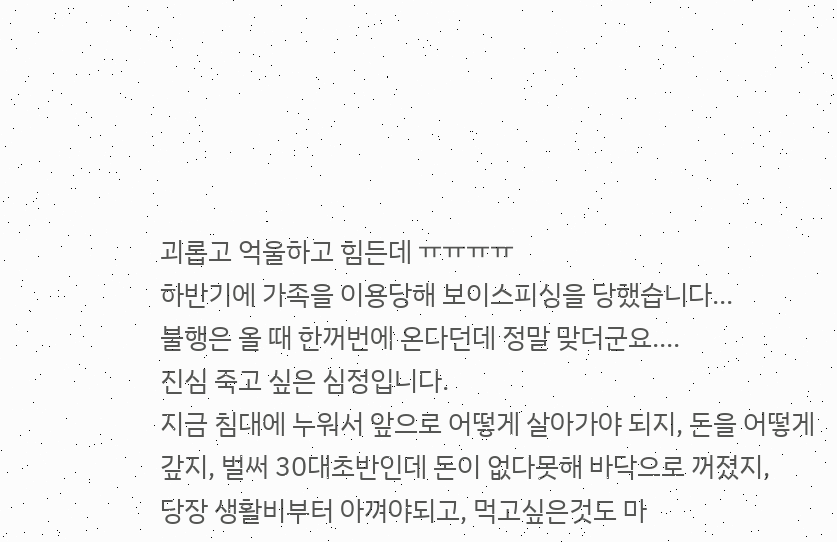괴롭고 억울하고 힘든데 ㅠㅠㅠㅠ
하반기에 가족을 이용당해 보이스피싱을 당했습니다...
불행은 올 때 한꺼번에 온다던데 정말 맞더군요....
진심 죽고 싶은 심정입니다.
지금 침대에 누워서 앞으로 어떻게 살아가야 되지, 돈을 어떻게 갚지, 벌써 30대초반인데 돈이 없다못해 바닥으로 꺼졌지,
당장 생활비부터 아껴야되고, 먹고싶은것도 마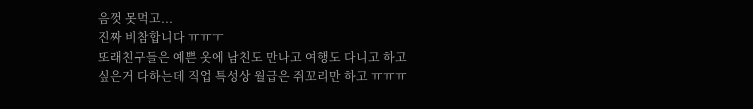음껏 못먹고...
진짜 비참합니다 ㅠㅠㅜ
또래친구들은 예쁜 옷에 남친도 만나고 여행도 다니고 하고싶은거 다하는데 직업 특성상 월급은 쥐꼬리만 하고 ㅠㅠㅠ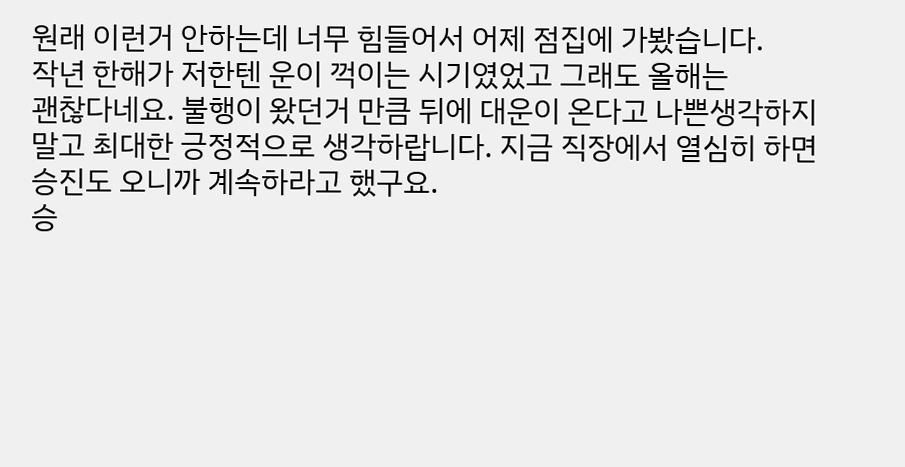원래 이런거 안하는데 너무 힘들어서 어제 점집에 가봤습니다.
작년 한해가 저한텐 운이 꺽이는 시기였었고 그래도 올해는
괜찮다네요. 불행이 왔던거 만큼 뒤에 대운이 온다고 나쁜생각하지 말고 최대한 긍정적으로 생각하랍니다. 지금 직장에서 열심히 하면 승진도 오니까 계속하라고 했구요.
승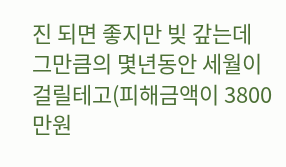진 되면 좋지만 빚 갚는데 그만큼의 몇년동안 세월이 걸릴테고(피해금액이 3800만원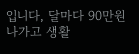입니다, 달마다 90만원 나가고 생활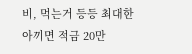비, 먹는거 등등 최대한 아끼면 적금 20만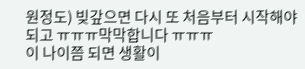원정도) 빚갚으면 다시 또 처음부터 시작해야되고 ㅠㅠㅠ막막합니다 ㅠㅠㅠ
이 나이쯤 되면 생활이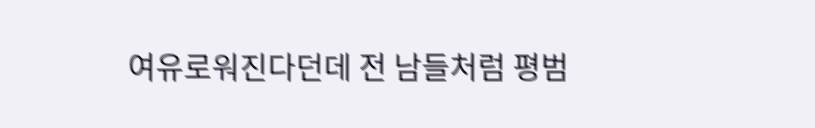여유로워진다던데 전 남들처럼 평범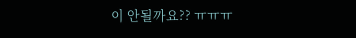이 안될까요?? ㅠㅠㅠ